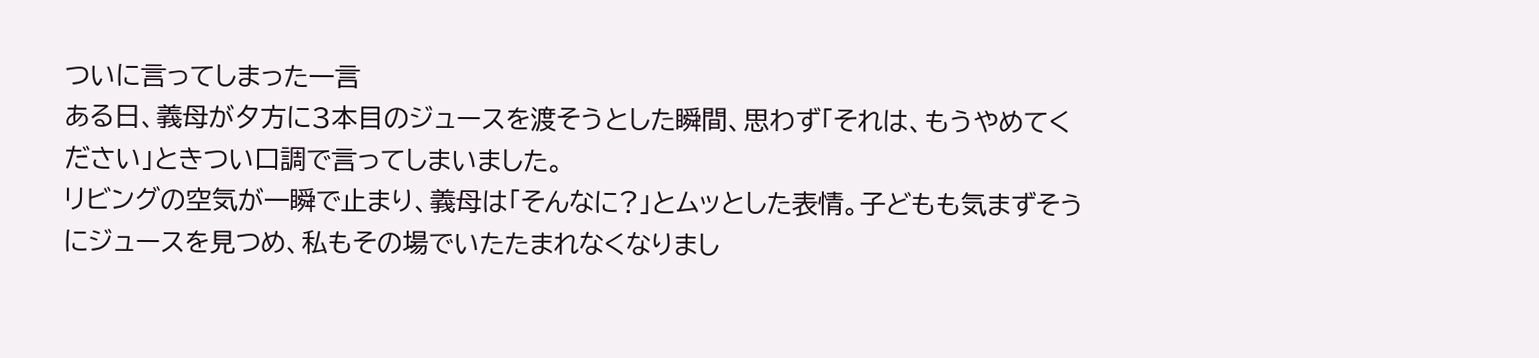ついに言ってしまった一言
ある日、義母が夕方に3本目のジュースを渡そうとした瞬間、思わず「それは、もうやめてください」ときつい口調で言ってしまいました。
リビングの空気が一瞬で止まり、義母は「そんなに?」とムッとした表情。子どもも気まずそうにジュースを見つめ、私もその場でいたたまれなくなりまし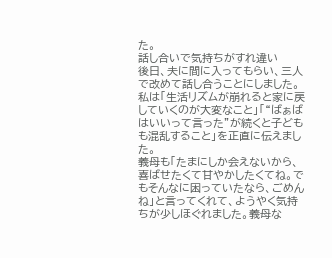た。
話し合いで気持ちがすれ違い
後日、夫に間に入ってもらい、三人で改めて話し合うことにしました。私は「生活リズムが崩れると家に戻していくのが大変なこと」「“ばぁばはいいって言った”が続くと子どもも混乱すること」を正直に伝えました。
義母も「たまにしか会えないから、喜ばせたくて甘やかしたくてね。でもそんなに困っていたなら、ごめんね」と言ってくれて、ようやく気持ちが少しほぐれました。義母な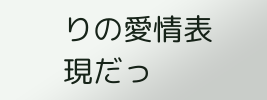りの愛情表現だっ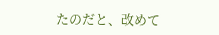たのだと、改めて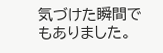気づけた瞬間でもありました。